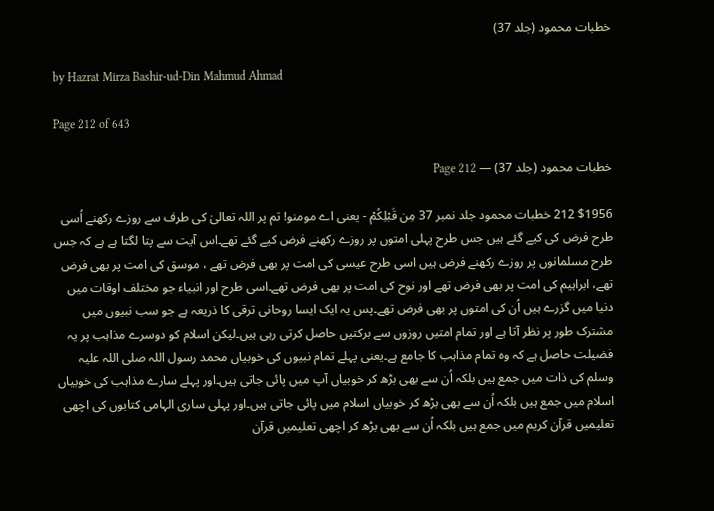خطبات محمود (جلد 37)

by Hazrat Mirza Bashir-ud-Din Mahmud Ahmad

Page 212 of 643

خطبات محمود (جلد 37) — Page 212

$1956 212 خطبات محمود جلد نمبر 37 مِن قَبْلِكُمْ - یعنی اے مومنو! تم پر اللہ تعالیٰ کی طرف سے روزے رکھنے اُسی طرح فرض کی کیے گئے ہیں جس طرح پہلی امتوں پر روزے رکھنے فرض کیے گئے تھے۔اس آیت سے پتا لگتا ہے ہے کہ جس طرح مسلمانوں پر روزے رکھنے فرض ہیں اسی طرح عیسی کی امت پر بھی فرض تھے ، موسق کی امت پر بھی فرض تھے، ابراہیم کی امت پر بھی فرض تھے اور نوح کی امت پر بھی فرض تھے۔اسی طرح اور انبیاء جو مختلف اوقات میں دنیا میں گزرے ہیں اُن کی امتوں پر بھی فرض تھے۔پس یہ ایک ایسا روحانی ترقی کا ذریعہ ہے جو سب نبیوں میں مشترک طور پر نظر آتا ہے اور تمام امتیں روزوں سے برکتیں حاصل کرتی رہی ہیں۔لیکن اسلام کو دوسرے مذاہب پر یہ فضیلت حاصل ہے کہ وہ تمام مذاہب کا جامع ہے۔یعنی پہلے تمام نبیوں کی خوبیاں محمد رسول اللہ صلی اللہ علیہ وسلم کی ذات میں جمع ہیں بلکہ اُن سے بھی بڑھ کر خوبیاں آپ میں پائی جاتی ہیں۔اور پہلے سارے مذاہب کی خوبیاں اسلام میں جمع ہیں بلکہ اُن سے بھی بڑھ کر خوبیاں اسلام میں پائی جاتی ہیں۔اور پہلی ساری الہامی کتابوں کی اچھی تعلیمیں قرآن کریم میں جمع ہیں بلکہ اُن سے بھی بڑھ کر اچھی تعلیمیں قرآن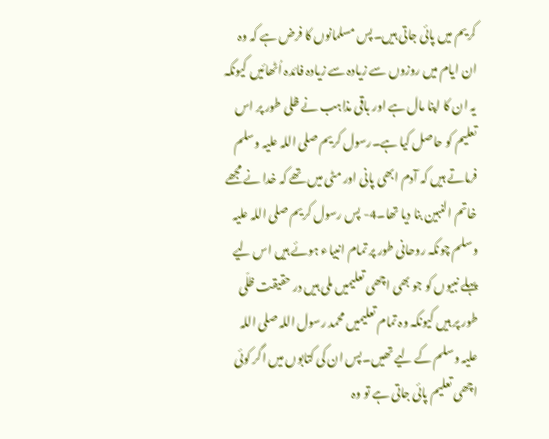کریم میں پائی جاتی ہیں۔پس مسلمانوں کا فرض ہے کہ وہ ان ایام میں روزوں سے زیادہ سے زیادہ فائدہ اُٹھائیں کیونکہ یہ ان کا اپنا مال ہے اور باقی مذاہب نے ظلی طور پر اس تعلیم کو حاصل کیا ہے۔رسول کریم صلی اللہ علیہ وسلم فرماتے ہیں کہ آدم ابھی پانی اور مٹی میں تھے کہ خدا نے مجھے خاتم النبین بنا دیا تھا۔4- پس رسول کریم صلی اللہ علیہ وسلم چونکہ روحانی طور پر تمام انبیاء ہوئے ہیں اس لیے پہلے نبیوں کو جو بھی اچھی تعلیمیں ملی ہیں در حقیقت ظلّی طور پر ہیں کیونکہ وہ تمام تعلیمیں محمد رسول اللہ صلی اللہ علیہ وسلم کے لیے تھیں۔پس ان کی کتابوں میں اگر کوئی اچھی تعلیم پائی جاتی ہے تو وہ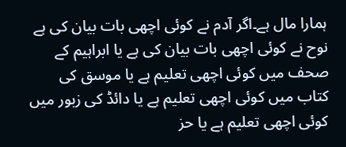ہمارا مال ہے۔اگر آدم نے کوئی اچھی بات بیان کی ہے نوح نے کوئی اچھی بات بیان کی ہے یا ابراہیم کے صحف میں کوئی اچھی تعلیم ہے یا موسق کی کتاب میں کوئی اچھی تعلیم ہے یا دائڈ کی زبور میں کوئی اچھی تعلیم ہے یا حز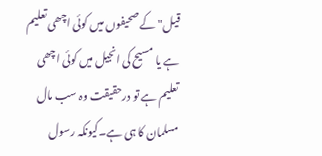قیل" کے صحیفوں میں کوئی اچھی تعلیم ہے یا مسیح کی انجیل میں کوئی اچھی تعلیم ہے تو درحقیقت وہ سب مال مسلمان کا ہی ہے۔کیونکہ رسول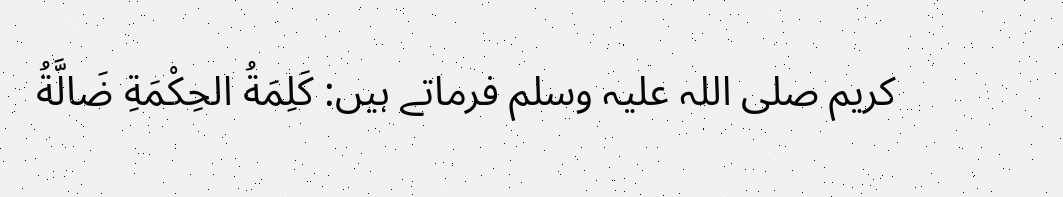کریم صلی اللہ علیہ وسلم فرماتے ہیں: كَلِمَةُ الحِكْمَةِ ضَالَّةُ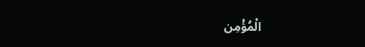الْمُؤْمِن